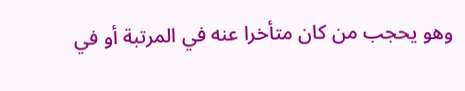وهو يحجب من كان متأخرا عنه في المرتبة أو في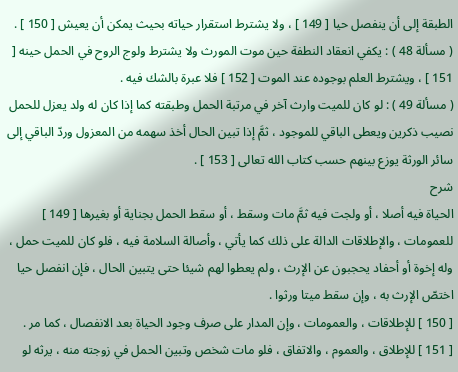الطبقة إلى أن ينفصل حيا [ 149 ] ، ولا يشترط استقرار حياته بحيث يمكن أن يعيش [ 150 ] .
( مسألة 48 ) : يكفي انعقاد النطفة حين موت المورث ولا يشترط ولوج الروح في الحمل حينه [ 151 ] ، ويشترط العلم بوجوده عند الموت [ 152 ] فلا عبرة بالشك فيه .
( مسألة 49 ) : لو كان للميت وارث آخر في مرتبة الحمل وطبقته كما إذا كان له ولد يعزل للحمل نصيب ذكرين ويعطى الباقي للموجود ، ثمَّ إذا تبين الحال أخذ سهمه من المعزول وردّ الباقي إلى سائر الورثة يوزع بينهم حسب كتاب الله تعالى [ 153 ] .
شرح
الحياة فيه أصلا ، أو ولجت فيه ثمَّ مات وسقط ، أو سقط الحمل بجناية أو بغيرها [ 149 ] للعمومات ، والإطلاقات الدالة على ذلك كما يأتي ، وأصالة السلامة فيه ، فلو كان للميت حمل ، وله إخوة أو أحفاد يحجبون عن الإرث ، ولم يعطوا لهم شيئا حتى يتبين الحال ، فإن انفصل حيا اختصّ الإرث به ، وإن سقط ميتا ورثوا .
[ 150 ] للإطلاقات ، والعمومات ، وإن المدار على صرف وجود الحياة بعد الانفصال ، كما مر .
[ 151 ] للإطلاق ، والعموم ، والاتفاق ، فلو مات شخص وتبين الحمل في زوجته منه ، يرثه لو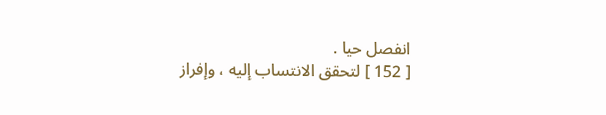انفصل حيا .
[ 152 ] لتحقق الانتساب إليه ، وإفراز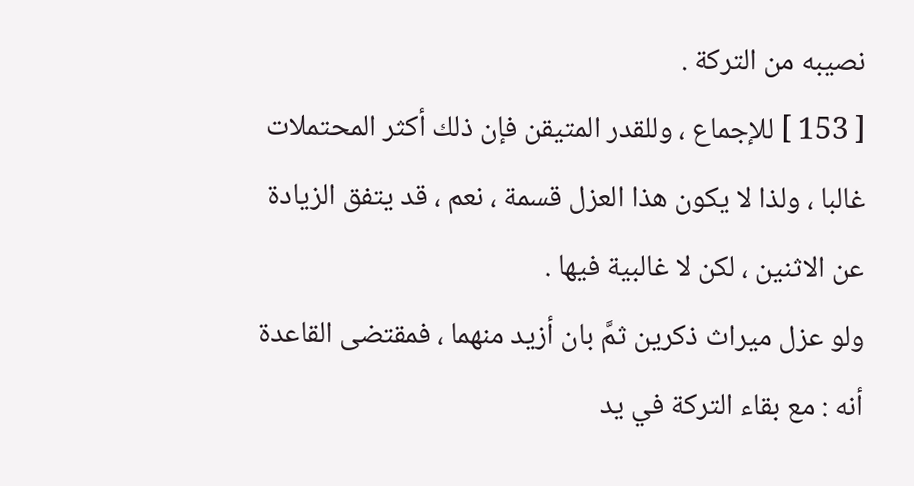نصيبه من التركة .
[ 153 ] للإجماع ، وللقدر المتيقن فإن ذلك أكثر المحتملات غالبا ، ولذا لا يكون هذا العزل قسمة ، نعم ، قد يتفق الزيادة عن الاثنين ، لكن لا غالبية فيها .
ولو عزل ميراث ذكرين ثمَّ بان أزيد منهما ، فمقتضى القاعدة أنه : مع بقاء التركة في يد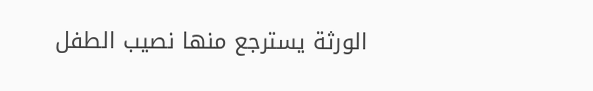الورثة يسترجع منها نصيب الطفل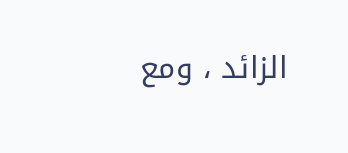الزائد ، ومع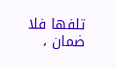تلفها فلا ضمان ،